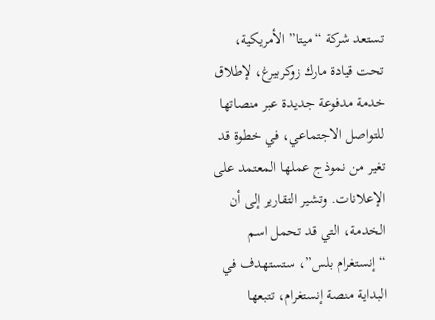تستعد شركة “ميتا” الأمريكية، تحت قيادة مارك زوكربيرغ، لإطلاق خدمة مدفوعة جديدة عبر منصاتها للتواصل الاجتماعي، في خطوة قد تغير من نموذج عملها المعتمد على الإعلانات. وتشير التقارير إلى أن الخدمة، التي قد تحمل اسم “إنستغرام بلس”، ستستهدف في البداية منصة إنستغرام، تتبعها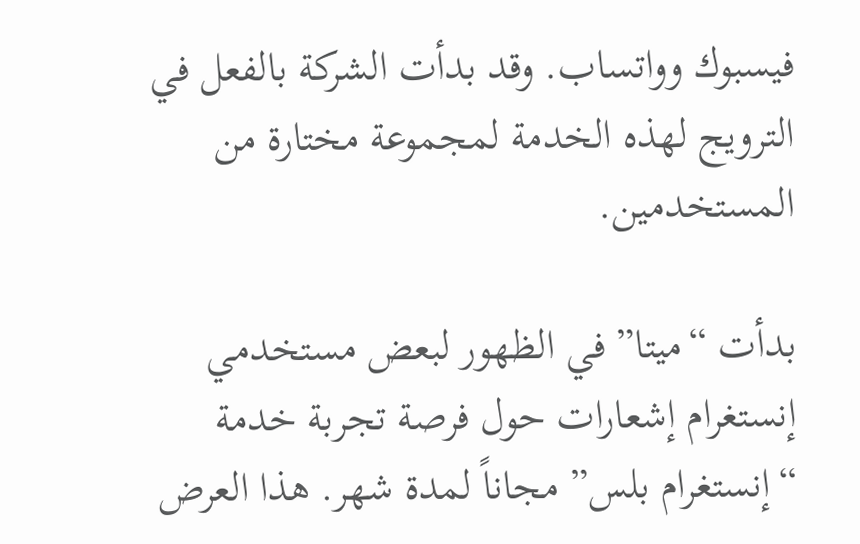فيسبوك وواتساب. وقد بدأت الشركة بالفعل في الترويج لهذه الخدمة لمجموعة مختارة من المستخدمين.

بدأت “ميتا” في الظهور لبعض مستخدمي إنستغرام إشعارات حول فرصة تجربة خدمة “إنستغرام بلس” مجاناً لمدة شهر. هذا العرض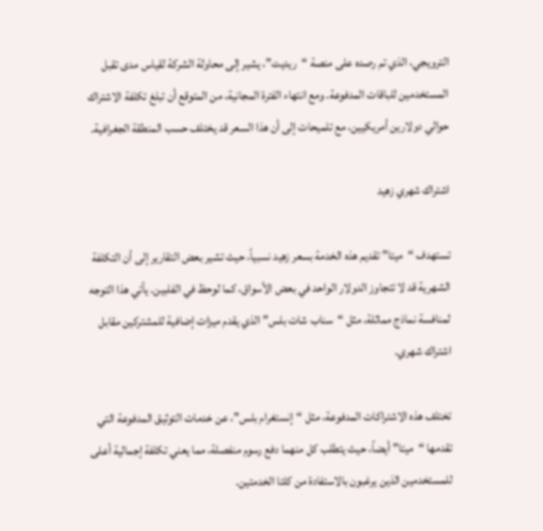الترويجي، الذي تم رصده على منصة “ريديت”، يشير إلى محاولة الشركة لقياس مدى تقبل المستخدمين للباقات المدفوعة. ومع انتهاء الفترة المجانية، من المتوقع أن تبلغ تكلفة الاشتراك حوالي دولارين أمريكيين، مع تلميحات إلى أن هذا السعر قد يختلف حسب المنطقة الجغرافية.

اشتراك شهري زهيد

تستهدف “ميتا” تقديم هذه الخدمة بسعر زهيد نسبياً، حيث تشير بعض التقارير إلى أن التكلفة الشهرية قد لا تتجاوز الدولار الواحد في بعض الأسواق، كما لوحظ في الفلبين. يأتي هذا التوجه لمنافسة نماذج مماثلة، مثل “سناب شات بلس” الذي يقدم ميزات إضافية للمشتركين مقابل اشتراك شهري.

تختلف هذه الاشتراكات المدفوعة، مثل “إنستغرام بلس”، عن خدمات التوثيق المدفوعة التي تقدمها “ميتا” أيضاً، حيث يتطلب كل منهما دفع رسوم منفصلة، مما يعني تكلفة إجمالية أعلى للمستخدمين الذين يرغبون بالاستفادة من كلتا الخدمتين.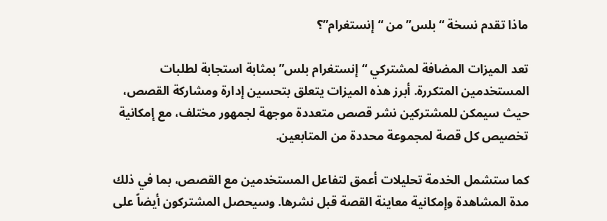ماذا تقدم نسخة “بلس” من “إنستغرام”؟

تعد الميزات المضافة لمشتركي “إنستغرام بلس” بمثابة استجابة لطلبات المستخدمين المتكررة. أبرز هذه الميزات يتعلق بتحسين إدارة ومشاركة القصص، حيث سيمكن للمشتركين نشر قصص متعددة موجهة لجمهور مختلف، مع إمكانية تخصيص كل قصة لمجموعة محددة من المتابعين.

كما ستشمل الخدمة تحليلات أعمق لتفاعل المستخدمين مع القصص، بما في ذلك مدة المشاهدة وإمكانية معاينة القصة قبل نشرها. وسيحصل المشتركون أيضاً على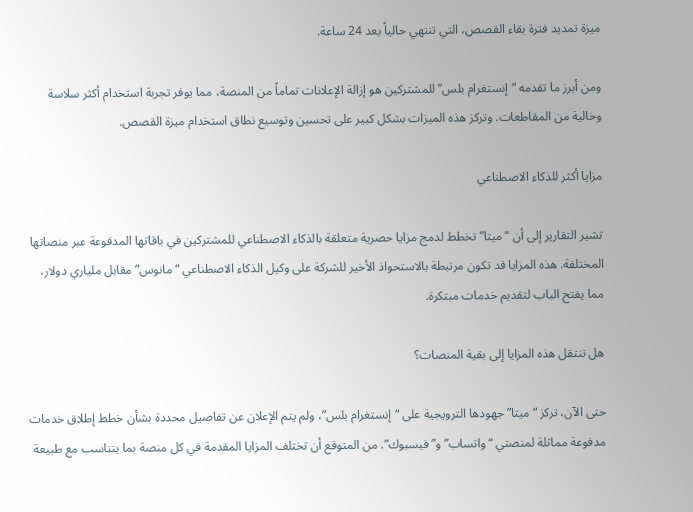ميزة تمديد فترة بقاء القصص، التي تنتهي حالياً بعد 24 ساعة.

ومن أبرز ما تقدمه “إنستغرام بلس” للمشتركين هو إزالة الإعلانات تماماً من المنصة، مما يوفر تجربة استخدام أكثر سلاسة وخالية من المقاطعات. وتركز هذه الميزات بشكل كبير على تحسين وتوسيع نطاق استخدام ميزة القصص.

مزايا أكثر للذكاء الاصطناعي

تشير التقارير إلى أن “ميتا” تخطط لدمج مزايا حصرية متعلقة بالذكاء الاصطناعي للمشتركين في باقاتها المدفوعة عبر منصاتها المختلفة. هذه المزايا قد تكون مرتبطة بالاستحواذ الأخير للشركة على وكيل الذكاء الاصطناعي “مانوس” مقابل ملياري دولار، مما يفتح الباب لتقديم خدمات مبتكرة.

هل تنتقل هذه المزايا إلى بقية المنصات؟

حتى الآن، تركز “ميتا” جهودها الترويجية على “إنستغرام بلس”، ولم يتم الإعلان عن تفاصيل محددة بشأن خطط إطلاق خدمات مدفوعة مماثلة لمنصتي “واتساب” و”فيسبوك”. من المتوقع أن تختلف المزايا المقدمة في كل منصة بما يتناسب مع طبيعة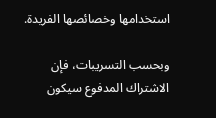استخدامها وخصائصها الفريدة.

وبحسب التسريبات، فإن الاشتراك المدفوع سيكون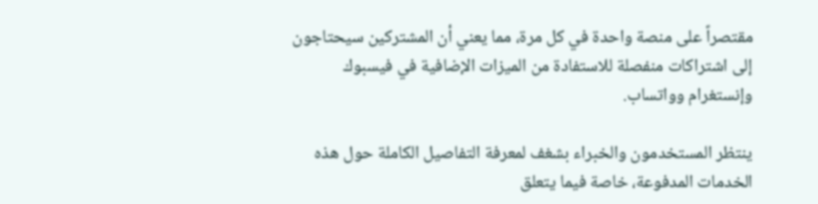مقتصراً على منصة واحدة في كل مرة، مما يعني أن المشتركين سيحتاجون إلى اشتراكات منفصلة للاستفادة من الميزات الإضافية في فيسبوك وإنستغرام وواتساب.

ينتظر المستخدمون والخبراء بشغف لمعرفة التفاصيل الكاملة حول هذه الخدمات المدفوعة، خاصة فيما يتعلق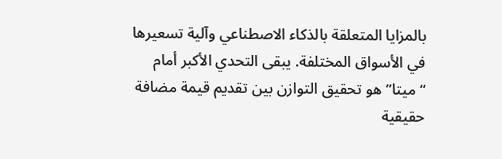بالمزايا المتعلقة بالذكاء الاصطناعي وآلية تسعيرها في الأسواق المختلفة. يبقى التحدي الأكبر أمام “ميتا” هو تحقيق التوازن بين تقديم قيمة مضافة حقيقية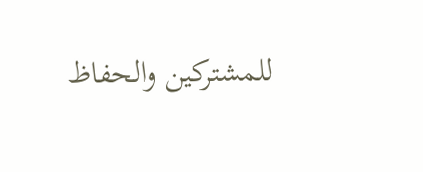للمشتركين والحفاظ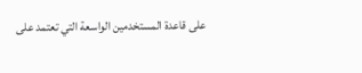على قاعدة المستخدمين الواسعة التي تعتمد على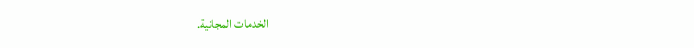الخدمات المجانية.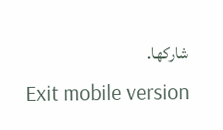شاركها.
Exit mobile version